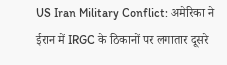US Iran Military Conflict: अमेरिका ने ईरान में IRGC के ठिकानों पर लगातार दूसरे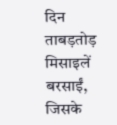दिन ताबड़तोड़ मिसाइलें बरसाईं, जिसके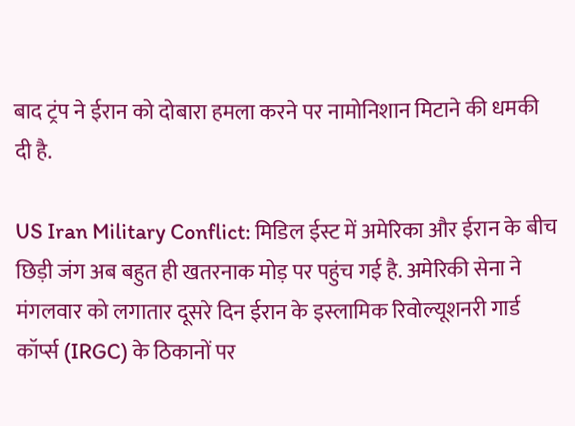बाद ट्रंप ने ईरान को दोबारा हमला करने पर नामोनिशान मिटाने की धमकी दी है.

US Iran Military Conflict: मिडिल ईस्ट में अमेरिका और ईरान के बीच छिड़ी जंग अब बहुत ही खतरनाक मोड़ पर पहुंच गई है. अमेरिकी सेना ने मंगलवार को लगातार दूसरे दिन ईरान के इस्लामिक रिवोल्यूशनरी गार्ड कॉर्प्स (IRGC) के ठिकानों पर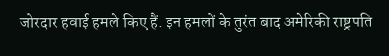जोरदार हवाई हमले किए हैं. इन हमलों के तुरंत बाद अमेरिकी राष्ट्रपति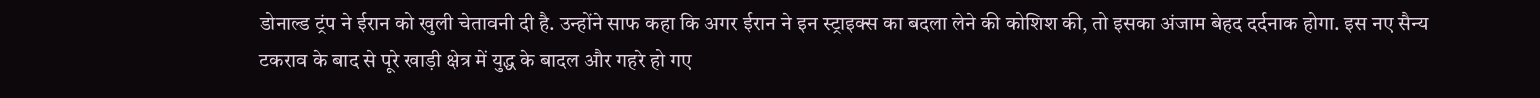डोनाल्ड ट्रंप ने ईरान को खुली चेतावनी दी है. उन्होंने साफ कहा कि अगर ईरान ने इन स्ट्राइक्स का बदला लेने की कोशिश की, तो इसका अंजाम बेहद दर्दनाक होगा. इस नए सैन्य टकराव के बाद से पूरे खाड़ी क्षेत्र में युद्ध के बादल और गहरे हो गए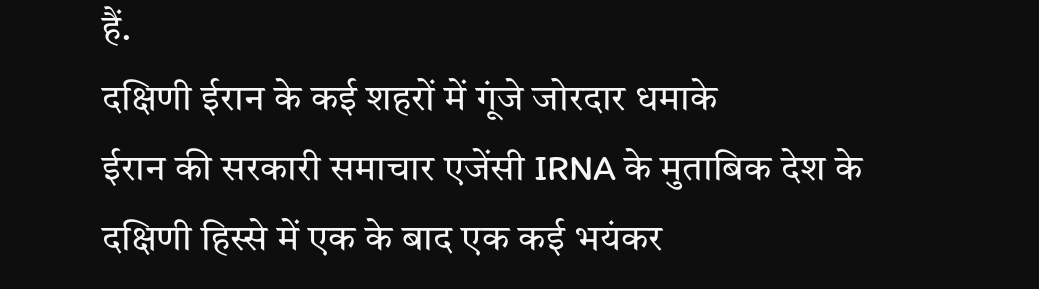हैं.
दक्षिणी ईरान के कई शहरों में गूंजे जोरदार धमाके
ईरान की सरकारी समाचार एजेंसी IRNA के मुताबिक देश के दक्षिणी हिस्से में एक के बाद एक कई भयंकर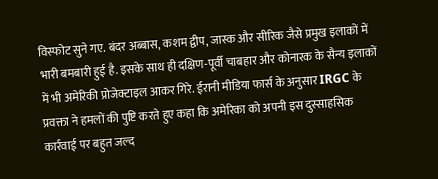विस्फोट सुने गए. बंदर अब्बास, कशम द्वीप, जास्क और सीरिक जैसे प्रमुख इलाकों में भारी बमबारी हुई है. इसके साथ ही दक्षिण-पूर्वी चाबहार और कोनारक के सैन्य इलाकों में भी अमेरिकी प्रोजेक्टाइल आकर गिरे. ईरानी मीडिया फार्स के अनुसार IRGC के प्रवक्ता ने हमलों की पुष्टि करते हुए कहा कि अमेरिका को अपनी इस दुस्साहसिक कार्रवाई पर बहुत जल्द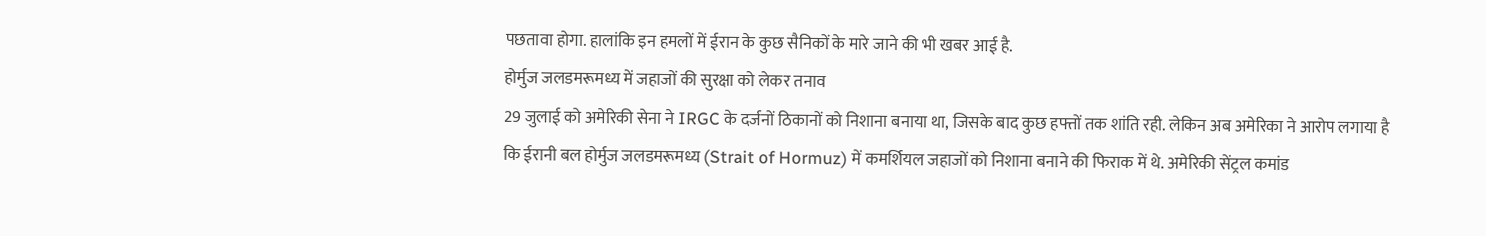पछतावा होगा. हालांकि इन हमलों में ईरान के कुछ सैनिकों के मारे जाने की भी खबर आई है.
होर्मुज जलडमरूमध्य में जहाजों की सुरक्षा को लेकर तनाव
29 जुलाई को अमेरिकी सेना ने IRGC के दर्जनों ठिकानों को निशाना बनाया था, जिसके बाद कुछ हफ्तों तक शांति रही. लेकिन अब अमेरिका ने आरोप लगाया है कि ईरानी बल होर्मुज जलडमरूमध्य (Strait of Hormuz) में कमर्शियल जहाजों को निशाना बनाने की फिराक में थे. अमेरिकी सेंट्रल कमांड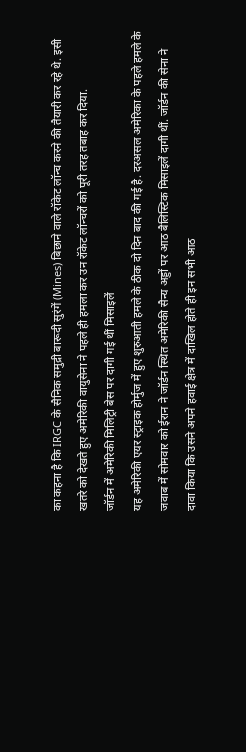का कहना है कि IRGC के सैनिक समुद्री बारूदी सुरंगें (Mines) बिछाने वाले रॉकेट लॉन्च करने की तैयारी कर रहे थे. इसी खतरे को देखते हुए अमेरिकी वायुसेना ने पहले ही हमला कर उन रॉकेट लॉन्चरों को पूरी तरह तबाह कर दिया.
जॉर्डन में अमेरिकी मिलिट्री बेस पर दागी गई थीं मिसाइलें
यह अमेरिकी एयर स्ट्राइक होर्मुज में हुए शुरुआती हमले के ठीक दो दिन बाद की गई है. दरअसल अमेरिका के पहले हमले के जवाब में सोमवार को ईरान ने जॉर्डन स्थित अमेरिकी सैन्य अड्डों पर आठ बैलिस्टिक मिसाइलें दागी थीं. जॉर्डन की सेना ने दावा किया कि उसने अपने हवाई क्षेत्र में दाखिल होते ही इन सभी आठ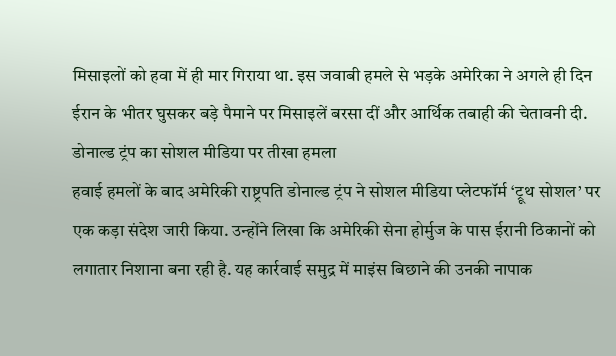मिसाइलों को हवा में ही मार गिराया था. इस जवाबी हमले से भड़के अमेरिका ने अगले ही दिन ईरान के भीतर घुसकर बड़े पैमाने पर मिसाइलें बरसा दीं और आर्थिक तबाही की चेतावनी दी.
डोनाल्ड ट्रंप का सोशल मीडिया पर तीखा हमला
हवाई हमलों के बाद अमेरिकी राष्ट्रपति डोनाल्ड ट्रंप ने सोशल मीडिया प्लेटफॉर्म ‘ट्रूथ सोशल’ पर एक कड़ा संदेश जारी किया. उन्होंने लिखा कि अमेरिकी सेना होर्मुज के पास ईरानी ठिकानों को लगातार निशाना बना रही है. यह कार्रवाई समुद्र में माइंस बिछाने की उनकी नापाक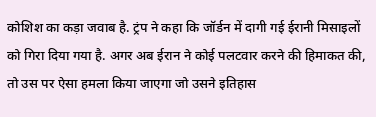कोशिश का कड़ा जवाब है. ट्रंप ने कहा कि जॉर्डन में दागी गई ईरानी मिसाइलों को गिरा दिया गया है. अगर अब ईरान ने कोई पलटवार करने की हिमाकत की, तो उस पर ऐसा हमला किया जाएगा जो उसने इतिहास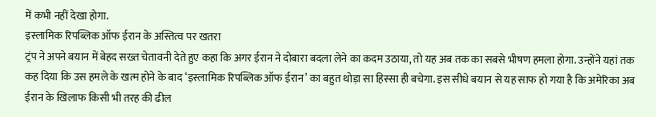में कभी नहीं देखा होगा.
इस्लामिक रिपब्लिक ऑफ ईरान के अस्तित्व पर खतरा
ट्रंप ने अपने बयान में बेहद सख्त चेतावनी देते हुए कहा कि अगर ईरान ने दोबारा बदला लेने का कदम उठाया, तो यह अब तक का सबसे भीषण हमला होगा. उन्होंने यहां तक कह दिया कि उस हमले के खत्म होने के बाद ‘इस्लामिक रिपब्लिक ऑफ ईरान’ का बहुत थोड़ा सा हिस्सा ही बचेगा. इस सीधे बयान से यह साफ हो गया है कि अमेरिका अब ईरान के खिलाफ किसी भी तरह की ढील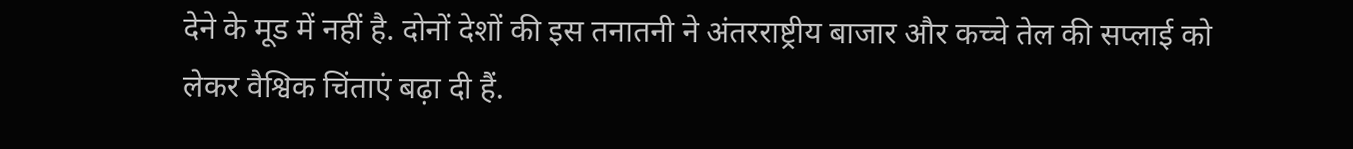देने के मूड में नहीं है. दोनों देशों की इस तनातनी ने अंतरराष्ट्रीय बाजार और कच्चे तेल की सप्लाई को लेकर वैश्विक चिंताएं बढ़ा दी हैं.